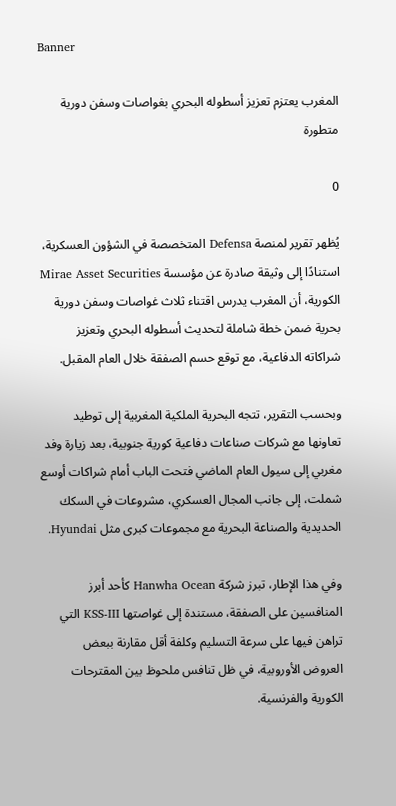Banner

المغرب يعتزم تعزيز أسطوله البحري بغواصات وسفن دورية متطورة

0

يُظهر تقرير لمنصة Defensa المتخصصة في الشؤون العسكرية، استنادًا إلى وثيقة صادرة عن مؤسسة Mirae Asset Securities الكورية، أن المغرب يدرس اقتناء ثلاث غواصات وسفن دورية بحرية ضمن خطة شاملة لتحديث أسطوله البحري وتعزيز شراكاته الدفاعية، مع توقع حسم الصفقة خلال العام المقبل.

وبحسب التقرير، تتجه البحرية الملكية المغربية إلى توطيد تعاونها مع شركات صناعات دفاعية كورية جنوبية، بعد زيارة وفد مغربي إلى سيول العام الماضي فتحت الباب أمام شراكات أوسع شملت، إلى جانب المجال العسكري، مشروعات في السكك الحديدية والصناعة البحرية مع مجموعات كبرى مثل Hyundai.

وفي هذا الإطار، تبرز شركة Hanwha Ocean كأحد أبرز المنافسين على الصفقة، مستندة إلى غواصتها KSS-III التي تراهن فيها على سرعة التسليم وكلفة أقل مقارنة ببعض العروض الأوروبية، في ظل تنافس ملحوظ بين المقترحات الكورية والفرنسية.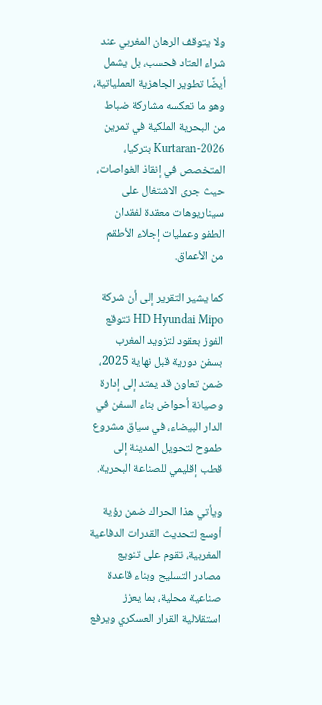ولا يتوقف الرهان المغربي عند شراء العتاد فحسب، بل يشمل أيضًا تطوير الجاهزية العملياتية، وهو ما تعكسه مشاركة ضباط من البحرية الملكية في تمرين Kurtaran-2026 بتركيا، المتخصص في إنقاذ الغواصات، حيث جرى الاشتغال على سيناريوهات معقدة لفقدان الطفو وعمليات إجلاء الأطقم من الأعماق.

كما يشير التقرير إلى أن شركة HD Hyundai Mipo تتوقع الفوز بعقود لتزويد المغرب بسفن دورية قبل نهاية 2025، ضمن تعاون قد يمتد إلى إدارة وصيانة أحواض بناء السفن في الدار البيضاء، في سياق مشروع طموح لتحويل المدينة إلى قطب إقليمي للصناعة البحرية.

ويأتي هذا الحراك ضمن رؤية أوسع لتحديث القدرات الدفاعية المغربية، تقوم على تنويع مصادر التسليح وبناء قاعدة صناعية محلية، بما يعزز استقلالية القرار العسكري ويرفع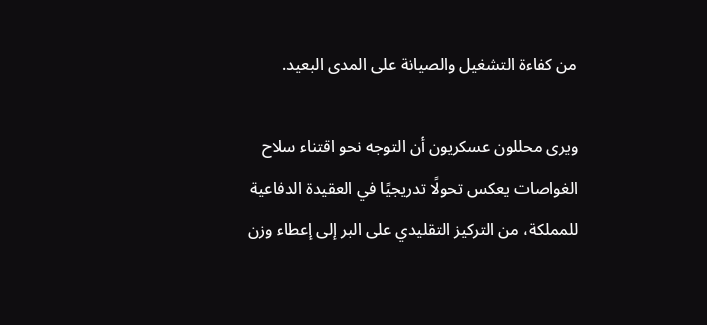من كفاءة التشغيل والصيانة على المدى البعيد.

ويرى محللون عسكريون أن التوجه نحو اقتناء سلاح الغواصات يعكس تحولًا تدريجيًا في العقيدة الدفاعية للمملكة، من التركيز التقليدي على البر إلى إعطاء وزن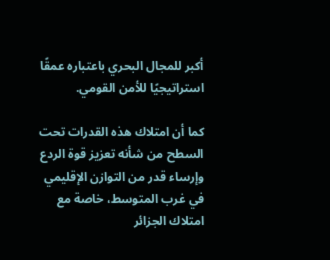أكبر للمجال البحري باعتباره عمقًا استراتيجيًا للأمن القومي.

كما أن امتلاك هذه القدرات تحت السطح من شأنه تعزيز قوة الردع وإرساء قدر من التوازن الإقليمي في غرب المتوسط، خاصة مع امتلاك الجزائر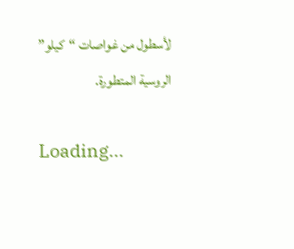لأسطول من غواصات “كيلو” الروسية المتطورة.

Loading...